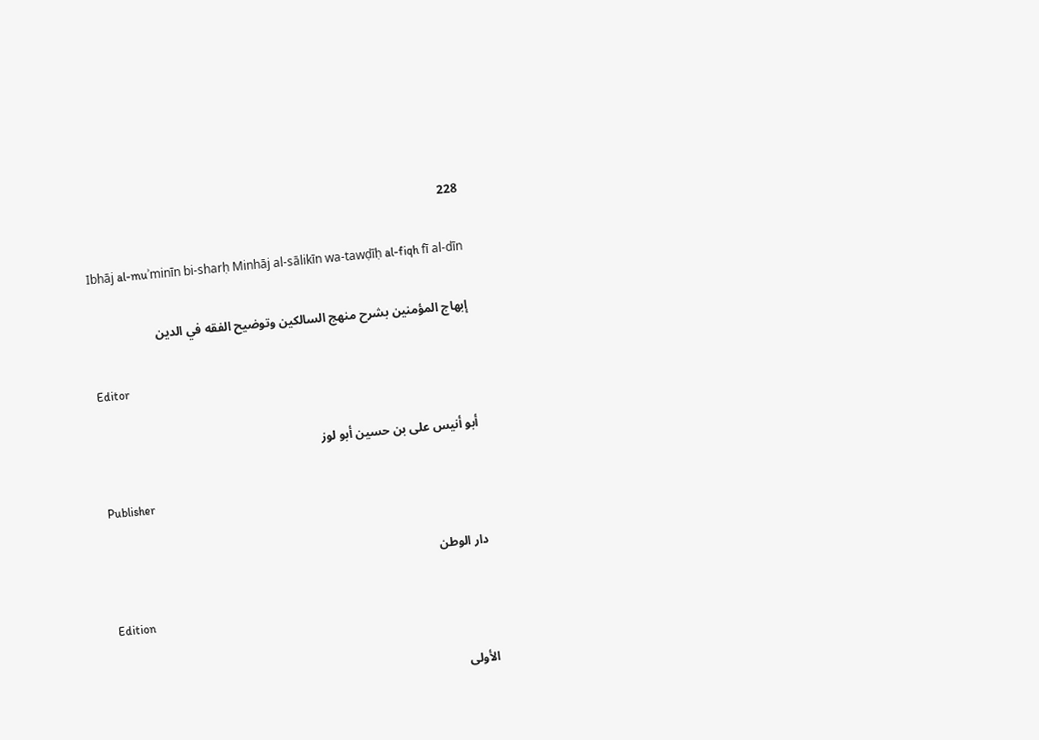228

Ibhāj al-muʾminīn bi-sharḥ Minhāj al-sālikīn wa-tawḍīḥ al-fiqh fī al-dīn

إبهاج المؤمنين بشرح منهج السالكين وتوضيح الفقه في الدين

Editor

أبو أنيس على بن حسين أبو لوز

Publisher

دار الوطن

Edition

الأولى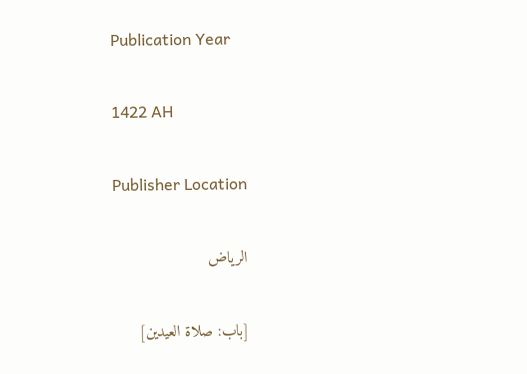Publication Year

1422 AH

Publisher Location

الرياض

[باب: صلاة العيدين]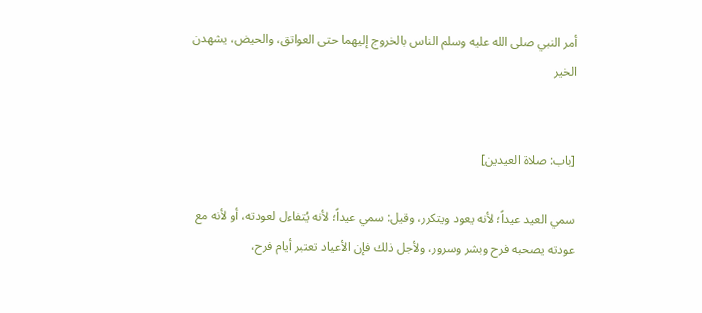أمر النبي صلى الله عليه وسلم الناس بالخروج إليهما حتى العواتق، والحيض، يشهدن الخير


[باب: صلاة العيدين]

سمي العيد عيداً؛ لأنه يعود ويتكرر، وقيل: سمي عيداً؛ لأنه يُتفاءل لعودته، أو لأنه مع عودته يصحبه فرح وبشر وسرور، ولأجل ذلك فإن الأعياد تعتبر أيام فرح،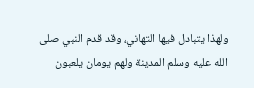ولهذا يتبادل فيها التهاني، وقد قدم النبي صلى الله عليه وسلم المدينة ولهم يومان يلعبون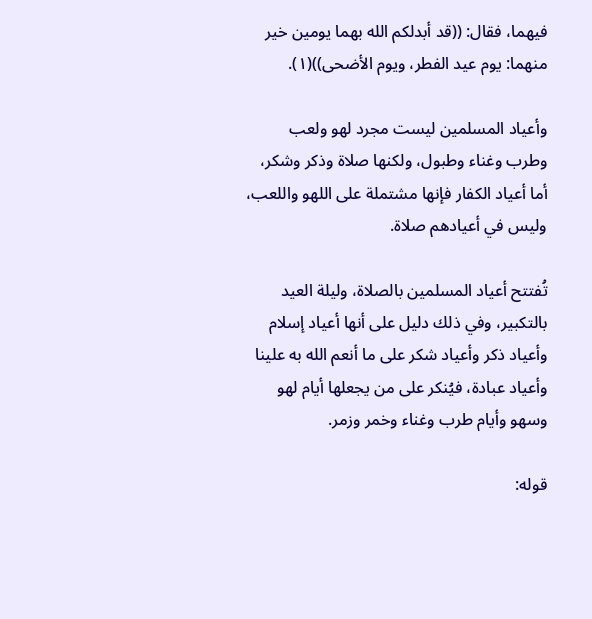فيهما، فقال: ((قد أبدلكم الله بهما يومين خير منهما: يوم عيد الفطر، ويوم الأضحى))(١).

وأعياد المسلمين ليست مجرد لهو ولعب وطرب وغناء وطبول، ولكنها صلاة وذكر وشكر، أما أعياد الكفار فإنها مشتملة على اللهو واللعب، وليس في أعيادهم صلاة.

تُفتتح أعياد المسلمين بالصلاة، وليلة العيد بالتكبير، وفي ذلك دليل على أنها أعياد إسلام وأعياد ذكر وأعياد شكر على ما أنعم الله به علينا وأعياد عبادة، فيُنكر على من يجعلها أيام لهو وسهو وأيام طرب وغناء وخمر وزمر.

قوله: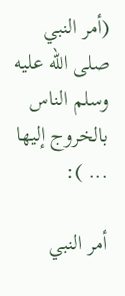(أمر النبي صلى الله عليه وسلم الناس بالخروج إليها ... ):

أمر النبي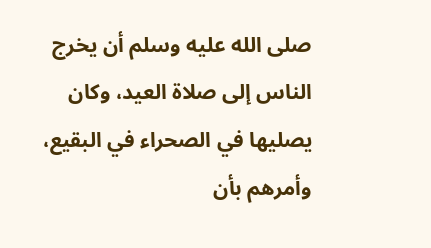صلى الله عليه وسلم أن يخرج الناس إلى صلاة العيد، وكان يصليها في الصحراء في البقيع، وأمرهم بأن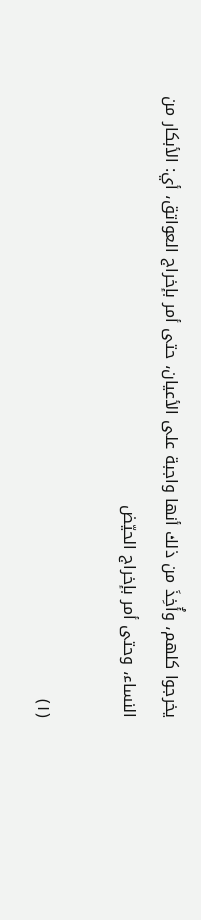يخرجوا كلهم، وأُخِذَ من ذلك أنها واجبة على الأعيان، حتى أمر بإخراج العواتق، أي: الأبكار من النساء، وحتى أمر بإخراج الحيّض

(١)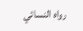رواه النسائي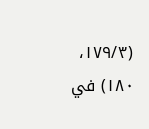(١٧٩/٣، ١٨٠) في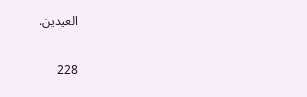العيدين.

228